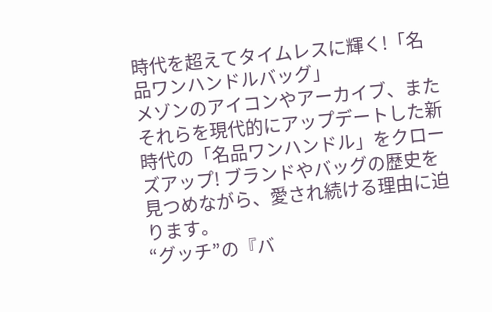時代を超えてタイムレスに輝く!「名品ワンハンドルバッグ」
メゾンのアイコンやアーカイブ、またそれらを現代的にアップデートした新時代の「名品ワンハンドル」をクローズアップ! ブランドやバッグの歴史を見つめながら、愛され続ける理由に迫ります。
“グッチ”の『バ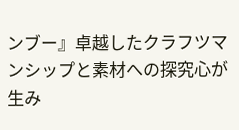ンブー』卓越したクラフツマンシップと素材への探究心が生み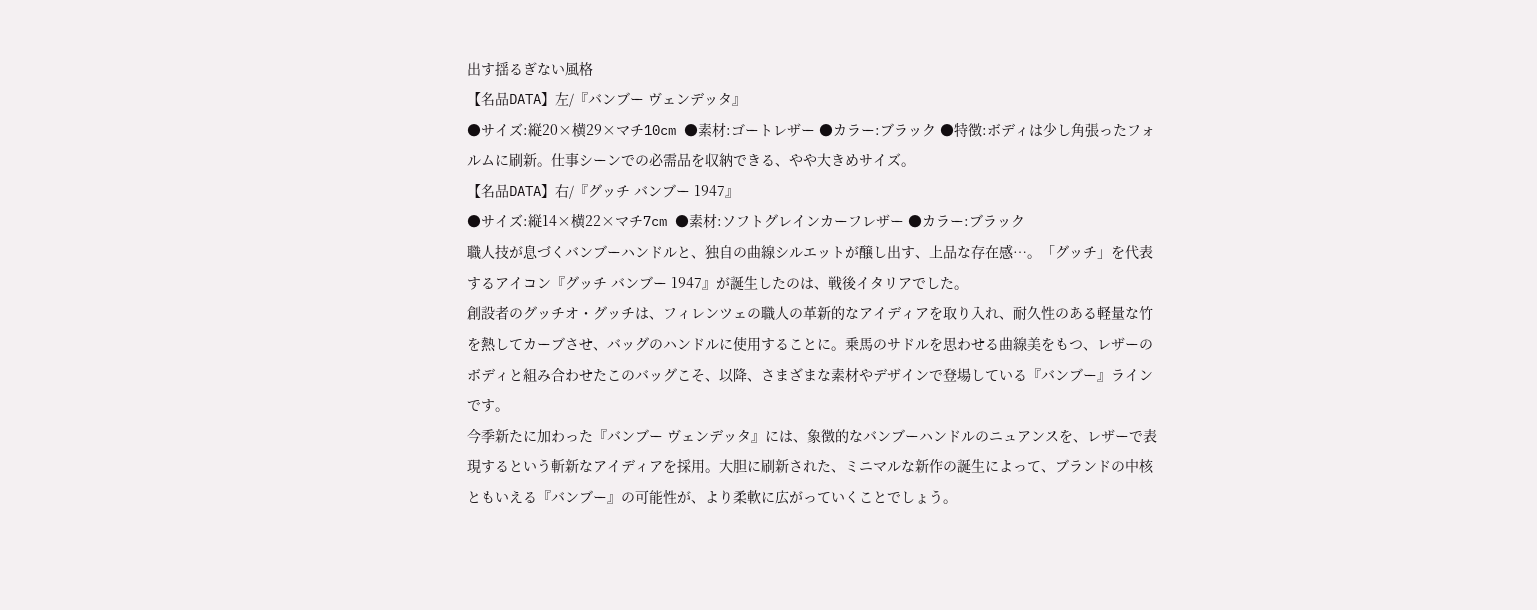出す揺るぎない風格
【名品DATA】左/『バンブー ヴェンデッタ』
●サイズ:縦20×横29×マチ10cm ●素材:ゴートレザー ●カラー:ブラック ●特徴:ボディは少し角張ったフォルムに刷新。仕事シーンでの必需品を収納できる、やや大きめサイズ。
【名品DATA】右/『グッチ バンブー 1947』
●サイズ:縦14×横22×マチ7cm ●素材:ソフトグレインカーフレザー ●カラー:ブラック
職人技が息づくバンブーハンドルと、独自の曲線シルエットが醸し出す、上品な存在感…。「グッチ」を代表するアイコン『グッチ バンブー 1947』が誕生したのは、戦後イタリアでした。
創設者のグッチオ・グッチは、フィレンツェの職人の革新的なアイディアを取り入れ、耐久性のある軽量な竹を熱してカーブさせ、バッグのハンドルに使用することに。乗馬のサドルを思わせる曲線美をもつ、レザーのボディと組み合わせたこのバッグこそ、以降、さまざまな素材やデザインで登場している『バンブー』ラインです。
今季新たに加わった『バンブー ヴェンデッタ』には、象徴的なバンブーハンドルのニュアンスを、レザーで表現するという斬新なアイディアを採用。大胆に刷新された、ミニマルな新作の誕生によって、ブランドの中核ともいえる『バンブー』の可能性が、より柔軟に広がっていくことでしょう。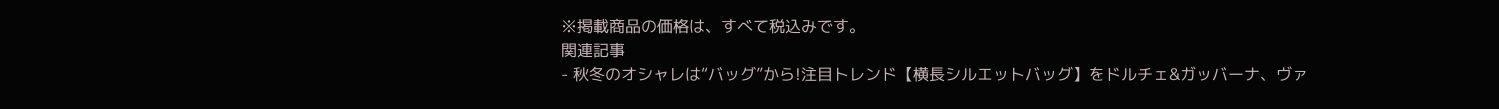※掲載商品の価格は、すべて税込みです。
関連記事
- 秋冬のオシャレは“バッグ”から!注目トレンド【横長シルエットバッグ】をドルチェ&ガッバーナ、ヴァ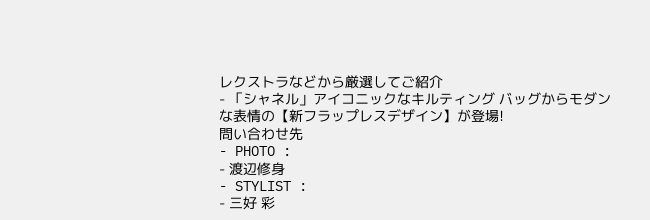レクストラなどから厳選してご紹介
- 「シャネル」アイコニックなキルティング バッグからモダンな表情の【新フラップレスデザイン】が登場!
問い合わせ先
- PHOTO :
- 渡辺修身
- STYLIST :
- 三好 彩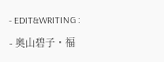- EDIT&WRITING :
- 奥山碧子・福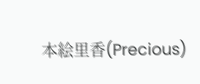本絵里香(Precious)